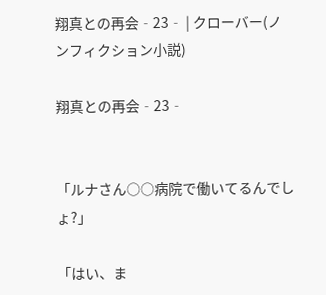翔真との再会‐23‐ | クローバー(ノンフィクション小説)

翔真との再会‐23‐


「ルナさん○○病院で働いてるんでしょ?」

「はい、ま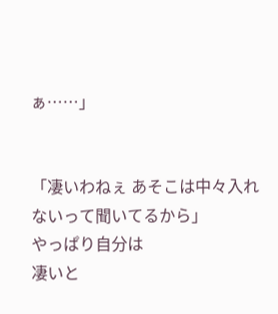ぁ……」


「凄いわねぇ あそこは中々入れないって聞いてるから」
やっぱり自分は
凄いと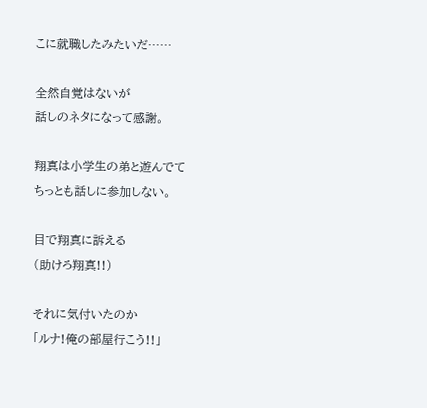こに就職したみたいだ……

全然自覚はないが
話しのネタになって感謝。

翔真は小学生の弟と遊んでて
ちっとも話しに参加しない。

目で翔真に訴える
(助けろ翔真!!)

それに気付いたのか
「ルナ!俺の部屋行こう!!」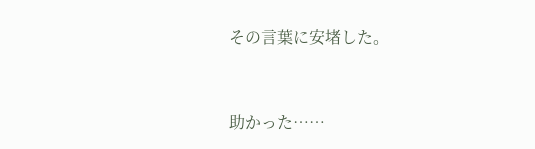その言葉に安堵した。


助かった……